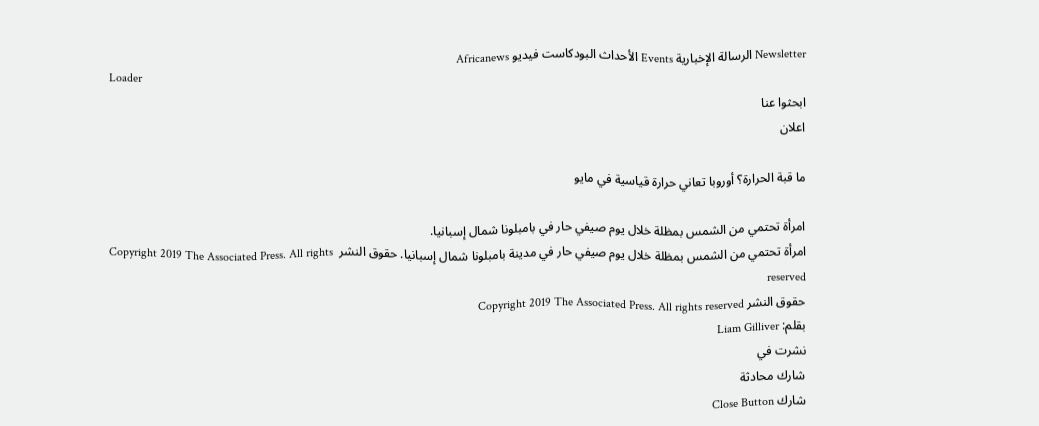Newsletter الرسالة الإخبارية Events الأحداث البودكاست فيديو Africanews
Loader
ابحثوا عنا
اعلان

ما قبة الحرارة؟ أوروبا تعاني حرارة قياسية في مايو

امرأة تحتمي من الشمس بمظلة خلال يوم صيفي حار في بامبلونا شمال إسبانيا.
امرأة تحتمي من الشمس بمظلة خلال يوم صيفي حار في مدينة بامبلونا شمال إسبانيا. حقوق النشر  Copyright 2019 The Associated Press. All rights reserved
حقوق النشر Copyright 2019 The Associated Press. All rights reserved
بقلم: Liam Gilliver
نشرت في
شارك محادثة
شارك Close Button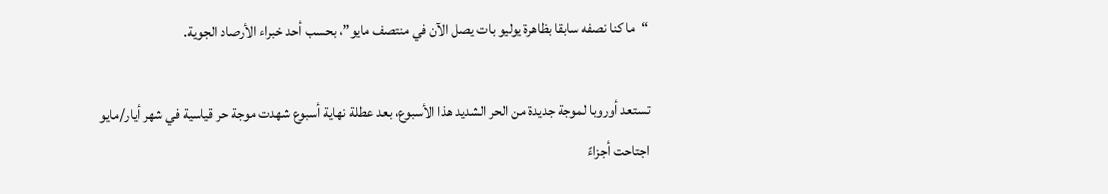“ما كنا نصفه سابقا بظاهرة يوليو بات يصل الآن في منتصف مايو”، بحسب أحد خبراء الأرصاد الجوية.

تستعد أوروبا لموجة جديدة من الحر الشديد هذا الأسبوع، بعد عطلة نهاية أسبوع شهدت موجة حر قياسية في شهر أيار/مايو اجتاحت أجزاءً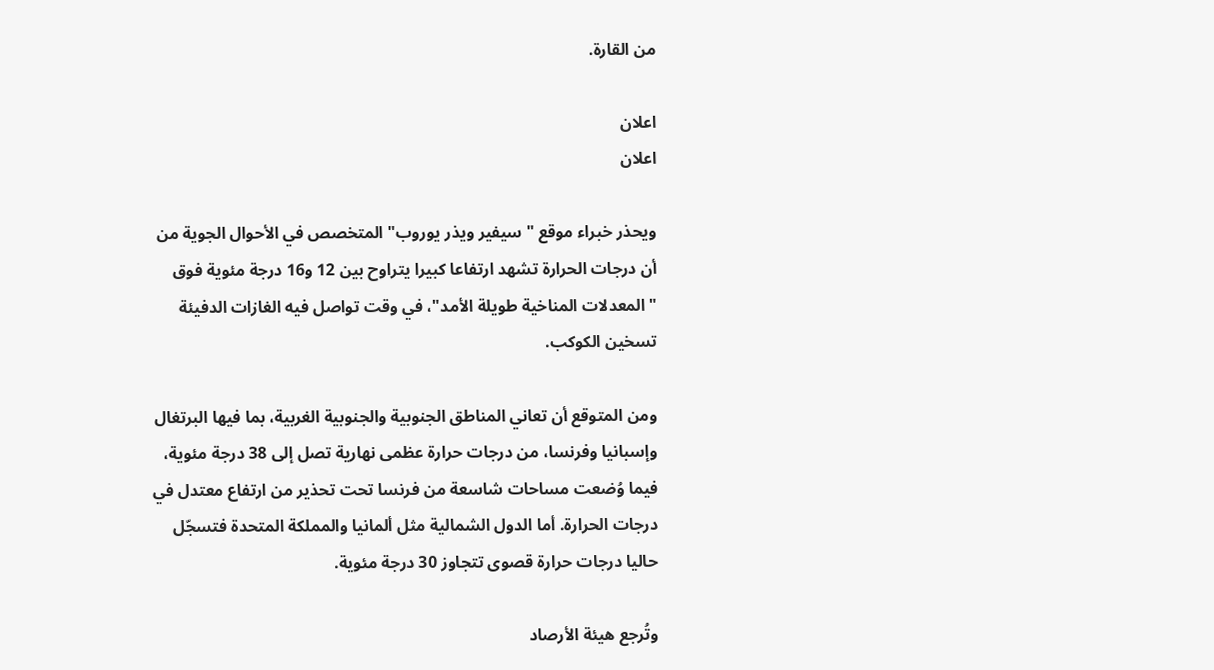من القارة.

اعلان
اعلان

ويحذر خبراء موقع "سيفير ويذر يوروب" المتخصص في الأحوال الجوية من أن درجات الحرارة تشهد ارتفاعا كبيرا يتراوح بين 12 و16 درجة مئوية فوق "المعدلات المناخية طويلة الأمد"، في وقت تواصل فيه الغازات الدفيئة تسخين الكوكب.

ومن المتوقع أن تعاني المناطق الجنوبية والجنوبية الغربية، بما فيها البرتغال وإسبانيا وفرنسا، من درجات حرارة عظمى نهارية تصل إلى 38 درجة مئوية، فيما وُضعت مساحات شاسعة من فرنسا تحت تحذير من ارتفاع معتدل في درجات الحرارة. أما الدول الشمالية مثل ألمانيا والمملكة المتحدة فتسجّل حاليا درجات حرارة قصوى تتجاوز 30 درجة مئوية.

وتُرجع هيئة الأرصاد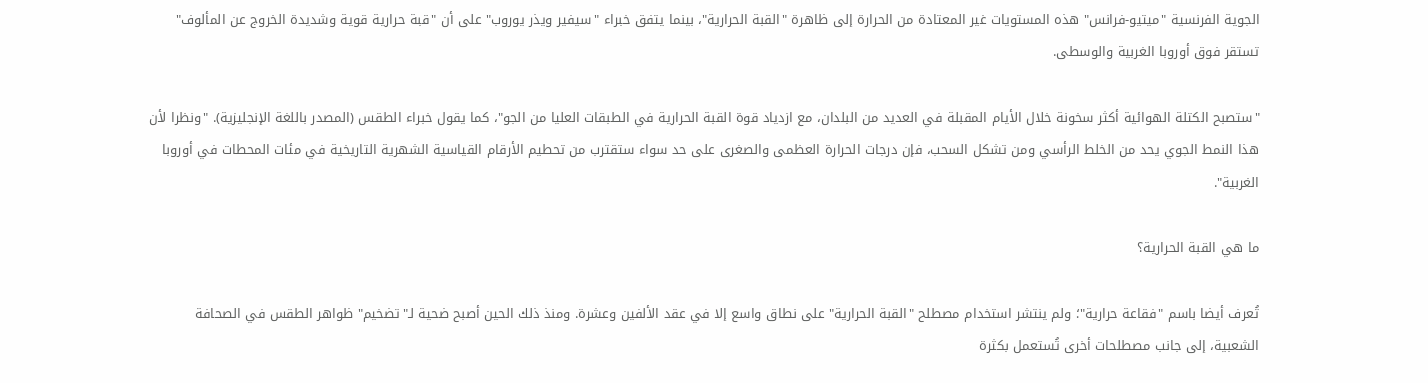الجوية الفرنسية "ميتيو-فرانس" هذه المستويات غير المعتادة من الحرارة إلى ظاهرة "القبة الحرارية"، بينما يتفق خبراء "سيفير ويذر يوروب" على أن "قبة حرارية قوية وشديدة الخروج عن المألوف" تستقر فوق أوروبا الغربية والوسطى.

"ستصبح الكتلة الهوائية أكثر سخونة خلال الأيام المقبلة في العديد من البلدان، مع ازدياد قوة القبة الحرارية في الطبقات العليا من الجو"، كما يقول خبراء الطقس (المصدر باللغة الإنجليزية). "ونظرا لأن هذا النمط الجوي يحد من الخلط الرأسي ومن تشكل السحب، فإن درجات الحرارة العظمى والصغرى على حد سواء ستقترب من تحطيم الأرقام القياسية الشهرية التاريخية في مئات المحطات في أوروبا الغربية".

ما هي القبة الحرارية؟

تُعرف أيضا باسم "فقاعة حرارية"؛ ولم ينتشر استخدام مصطلح "القبة الحرارية" على نطاق واسع إلا في عقد الألفين وعشرة. ومنذ ذلك الحين أصبح ضحية لـ"تضخيم" ظواهر الطقس في الصحافة الشعبية، إلى جانب مصطلحات أخرى تُستعمل بكثرة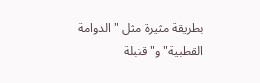بطريقة مثيرة مثل "الدوامة القطبية" و"قنبلة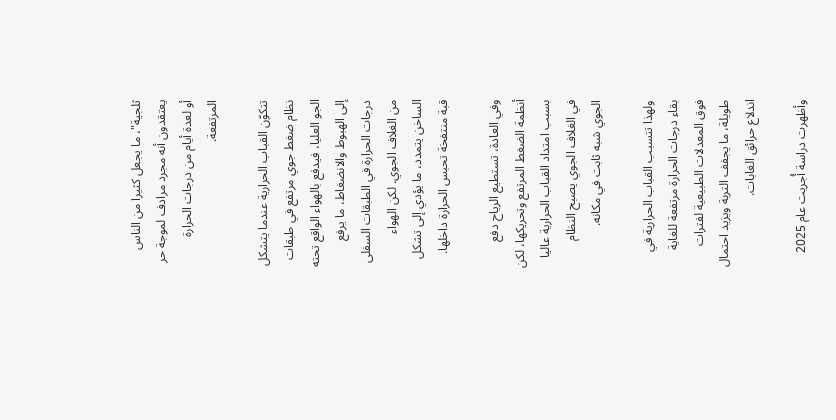ثلجية"، ما يجعل كثيرا من الناس يعتقدون أنه مجرد مرادف لموجة حر أو لعدة أيام من درجات الحرارة المرتفعة.

تتكوّن القباب الحرارية عندما يتشكل نظام ضغط جوي مرتفع في طبقات الجو العليا، فيدفع بالهواء الواقع تحته إلى الهبوط والانضغاط، ما يرفع درجات الحرارة في الطبقات السفلى من الغلاف الجوي. لكن الهواء الساخن يتمدد، ما يؤدي إلى تشكل قبة منتفخة تحبس الحرارة داخلها.

وفي العادة، تستطيع الرياح دفع أنظمة الضغط المرتفع وتحريكها، لكن بسبب امتداد القباب الحرارية عاليا في الغلاف الجوي يصبح النظام الجوي شبه ثابت في مكانه.

ولهذا تتسبب القباب الحرارية في بقاء درجات الحرارة مرتفعة للغاية فوق المعدلات الطبيعية لفترات طويلة، ما يجفف التربة ويزيد احتمال اندلاع حرائق الغابات.

وأظهرت دراسة أُجريت عام 2025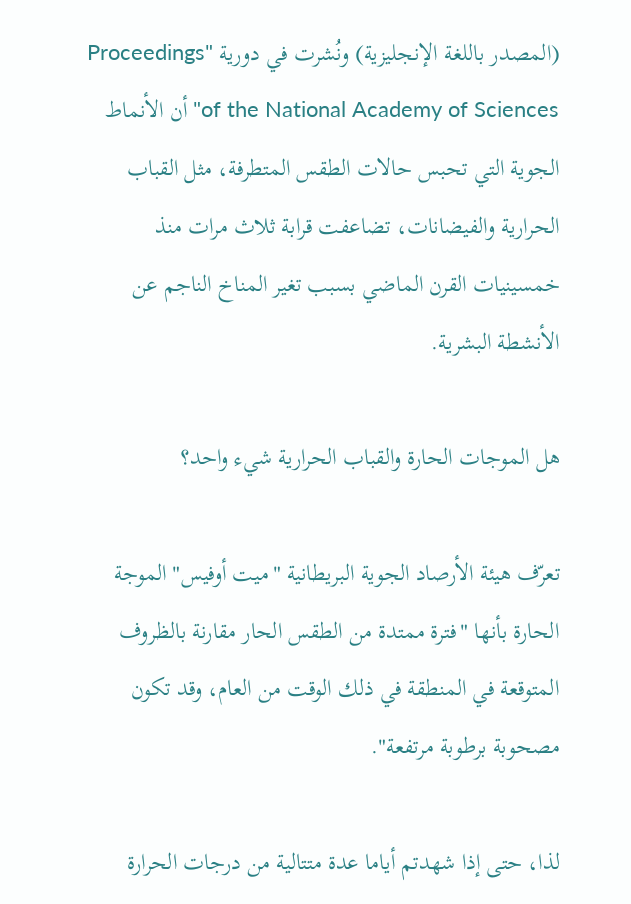(المصدر باللغة الإنجليزية) ونُشرت في دورية "Proceedings of the National Academy of Sciences" أن الأنماط الجوية التي تحبس حالات الطقس المتطرفة، مثل القباب الحرارية والفيضانات، تضاعفت قرابة ثلاث مرات منذ خمسينيات القرن الماضي بسبب تغير المناخ الناجم عن الأنشطة البشرية.

هل الموجات الحارة والقباب الحرارية شيء واحد؟

تعرّف هيئة الأرصاد الجوية البريطانية "ميت أوفيس" الموجة الحارة بأنها "فترة ممتدة من الطقس الحار مقارنة بالظروف المتوقعة في المنطقة في ذلك الوقت من العام، وقد تكون مصحوبة برطوبة مرتفعة".

لذا، حتى إذا شهدتم أياما عدة متتالية من درجات الحرارة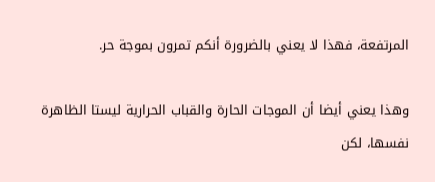المرتفعة، فهذا لا يعني بالضرورة أنكم تمرون بموجة حر.

وهذا يعني أيضا أن الموجات الحارة والقباب الحرارية ليستا الظاهرة نفسها، لكن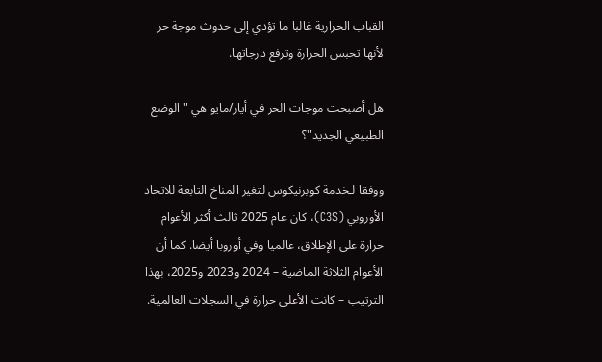القباب الحرارية غالبا ما تؤدي إلى حدوث موجة حر لأنها تحبس الحرارة وترفع درجاتها.

هل أصبحت موجات الحر في أيار/مايو هي "الوضع الطبيعي الجديد"؟

ووفقا لـخدمة كوبرنيكوس لتغير المناخ التابعة للاتحاد الأوروبي (C3S)، كان عام 2025 ثالث أكثر الأعوام حرارة على الإطلاق، عالميا وفي أوروبا أيضا. كما أن الأعوام الثلاثة الماضية – 2024 و2023 و2025، بهذا الترتيب – كانت الأعلى حرارة في السجلات العالمية.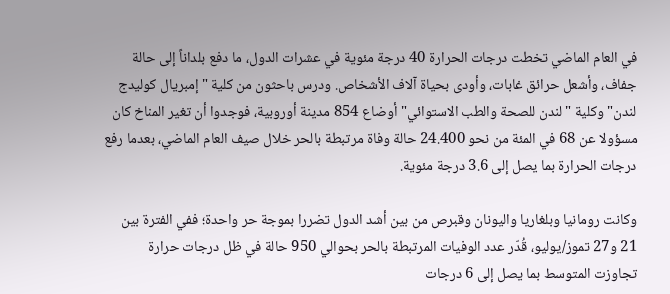في العام الماضي تخطت درجات الحرارة 40 درجة مئوية في عشرات الدول، ما دفع بلداناً إلى حالة جفاف، وأشعل حرائق غابات، وأودى بحياة آلاف الأشخاص. ودرس باحثون من كلية "إمبريال كوليدج لندن" وكلية "لندن للصحة والطب الاستوائي" أوضاع 854 مدينة أوروبية، فوجدوا أن تغير المناخ كان مسؤولا عن 68 في المئة من نحو 24.400 حالة وفاة مرتبطة بالحر خلال صيف العام الماضي، بعدما رفع درجات الحرارة بما يصل إلى 3.6 درجة مئوية.

وكانت رومانيا وبلغاريا واليونان وقبرص من بين أشد الدول تضررا بموجة حر واحدة؛ ففي الفترة بين 21 و27 تموز/يوليو، قُدّر عدد الوفيات المرتبطة بالحر بحوالي 950 حالة في ظل درجات حرارة تجاوزت المتوسط بما يصل إلى 6 درجات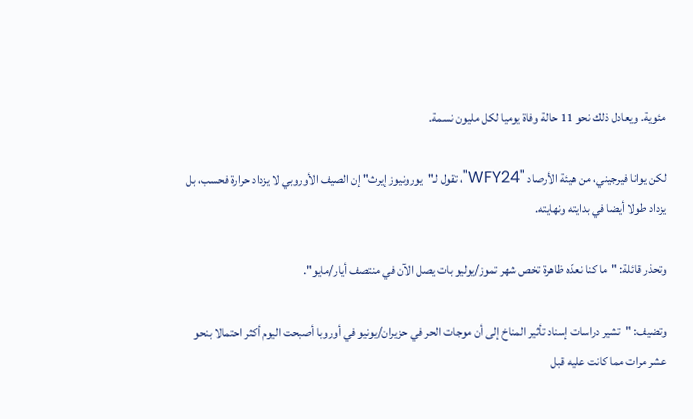مئوية. ويعادل ذلك نحو 11 حالة وفاة يوميا لكل مليون نسمة.

لكن يوانا فيرجيني، من هيئة الأرصاد "WFY24"، تقول لـ"يورونيوز إيرث" إن الصيف الأوروبي لا يزداد حرارة فحسب، بل يزداد طولا أيضا في بدايته ونهايته.

وتحذر قائلة: "ما كنا نعدّه ظاهرة تخص شهر تموز/يوليو بات يصل الآن في منتصف أيار/مايو".

وتضيف: "تشير دراسات إسناد تأثير المناخ إلى أن موجات الحر في حزيران/يونيو في أوروبا أصبحت اليوم أكثر احتمالا بنحو عشر مرات مما كانت عليه قبل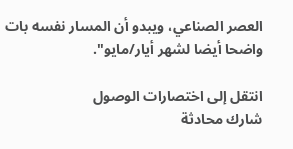العصر الصناعي، ويبدو أن المسار نفسه بات واضحا أيضا لشهر أيار/مايو".

انتقل إلى اختصارات الوصول
شارك محادثة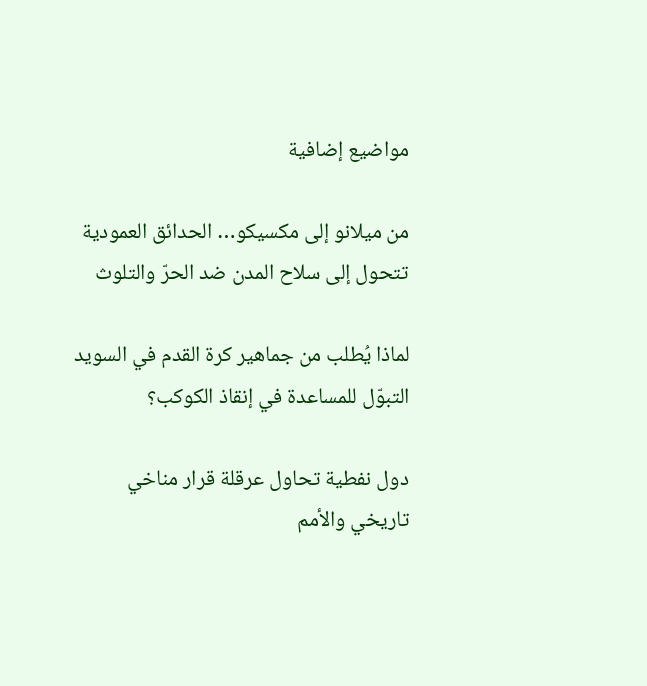مواضيع إضافية

من ميلانو إلى مكسيكو… الحدائق العمودية تتحول إلى سلاح المدن ضد الحرّ والتلوث

لماذا يُطلب من جماهير كرة القدم في السويد التبوّل للمساعدة في إنقاذ الكوكب؟

دول نفطية تحاول عرقلة قرار مناخي تاريخي والأمم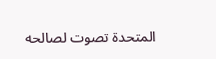المتحدة تصوت لصالحه